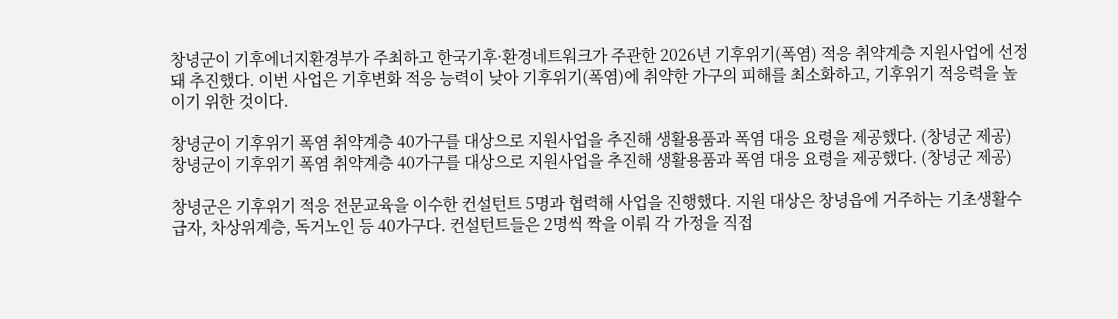창녕군이 기후에너지환경부가 주최하고 한국기후·환경네트워크가 주관한 2026년 기후위기(폭염) 적응 취약계층 지원사업에 선정돼 추진했다. 이번 사업은 기후변화 적응 능력이 낮아 기후위기(폭염)에 취약한 가구의 피해를 최소화하고, 기후위기 적응력을 높이기 위한 것이다.

창녕군이 기후위기 폭염 취약계층 40가구를 대상으로 지원사업을 추진해 생활용품과 폭염 대응 요령을 제공했다. (창녕군 제공)
창녕군이 기후위기 폭염 취약계층 40가구를 대상으로 지원사업을 추진해 생활용품과 폭염 대응 요령을 제공했다. (창녕군 제공)

창녕군은 기후위기 적응 전문교육을 이수한 컨설턴트 5명과 협력해 사업을 진행했다. 지원 대상은 창녕읍에 거주하는 기초생활수급자, 차상위계층, 독거노인 등 40가구다. 컨설턴트들은 2명씩 짝을 이뤄 각 가정을 직접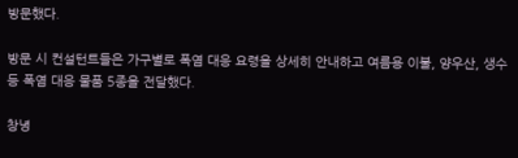방문했다.

방문 시 컨설턴트들은 가구별로 폭염 대응 요령을 상세히 안내하고 여름용 이불, 양우산, 생수 등 폭염 대응 물품 5종을 전달했다.

창녕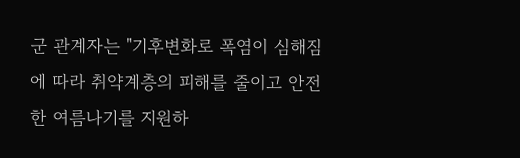군 관계자는 "기후변화로 폭염이 심해짐에 따라 취약계층의 피해를 줄이고 안전한 여름나기를 지원하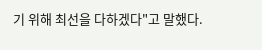기 위해 최선을 다하겠다"고 말했다.